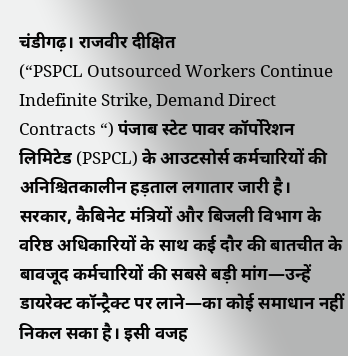चंडीगढ़। राजवीर दीक्षित
(“PSPCL Outsourced Workers Continue Indefinite Strike, Demand Direct Contracts “) पंजाब स्टेट पावर कॉर्पोरेशन लिमिटेड (PSPCL) के आउटसोर्स कर्मचारियों की अनिश्चितकालीन हड़ताल लगातार जारी है। सरकार, कैबिनेट मंत्रियों और बिजली विभाग के वरिष्ठ अधिकारियों के साथ कई दौर की बातचीत के बावजूद कर्मचारियों की सबसे बड़ी मांग—उन्हें डायरेक्ट कॉन्ट्रैक्ट पर लाने—का कोई समाधान नहीं निकल सका है। इसी वजह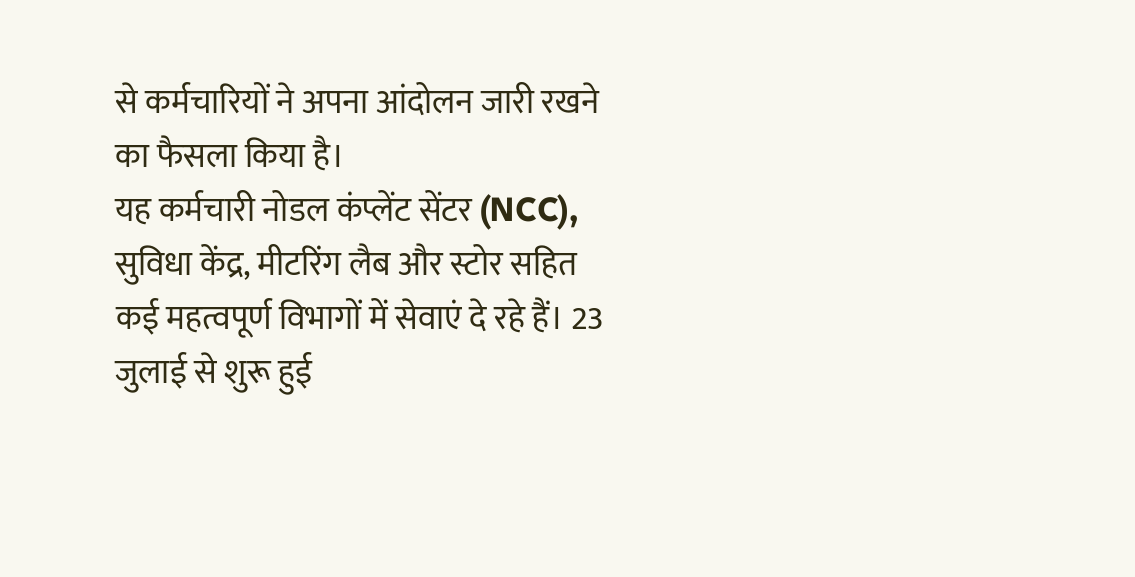से कर्मचारियों ने अपना आंदोलन जारी रखने का फैसला किया है।
यह कर्मचारी नोडल कंप्लेंट सेंटर (NCC), सुविधा केंद्र, मीटरिंग लैब और स्टोर सहित कई महत्वपूर्ण विभागों में सेवाएं दे रहे हैं। 23 जुलाई से शुरू हुई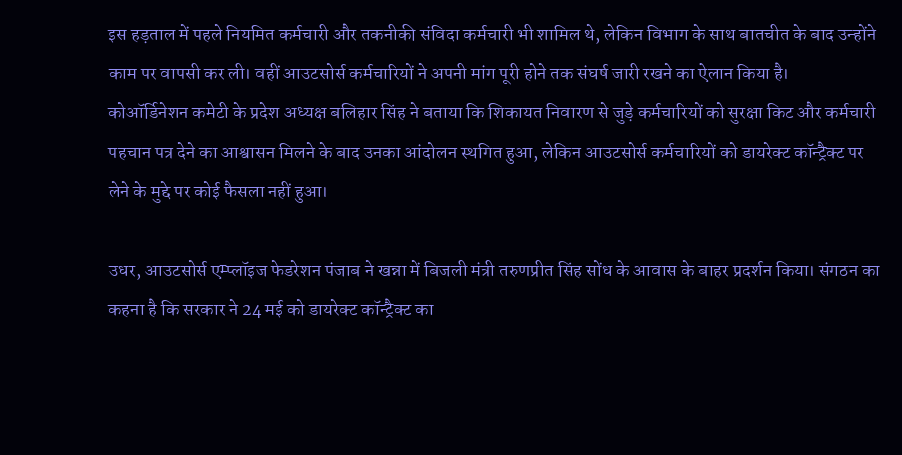इस हड़ताल में पहले नियमित कर्मचारी और तकनीकी संविदा कर्मचारी भी शामिल थे, लेकिन विभाग के साथ बातचीत के बाद उन्होंने काम पर वापसी कर ली। वहीं आउटसोर्स कर्मचारियों ने अपनी मांग पूरी होने तक संघर्ष जारी रखने का ऐलान किया है।
कोऑर्डिनेशन कमेटी के प्रदेश अध्यक्ष बलिहार सिंह ने बताया कि शिकायत निवारण से जुड़े कर्मचारियों को सुरक्षा किट और कर्मचारी पहचान पत्र देने का आश्वासन मिलने के बाद उनका आंदोलन स्थगित हुआ, लेकिन आउटसोर्स कर्मचारियों को डायरेक्ट कॉन्ट्रैक्ट पर लेने के मुद्दे पर कोई फैसला नहीं हुआ।

उधर, आउटसोर्स एम्प्लॉइज फेडरेशन पंजाब ने खन्ना में बिजली मंत्री तरुणप्रीत सिंह सोंध के आवास के बाहर प्रदर्शन किया। संगठन का कहना है कि सरकार ने 24 मई को डायरेक्ट कॉन्ट्रैक्ट का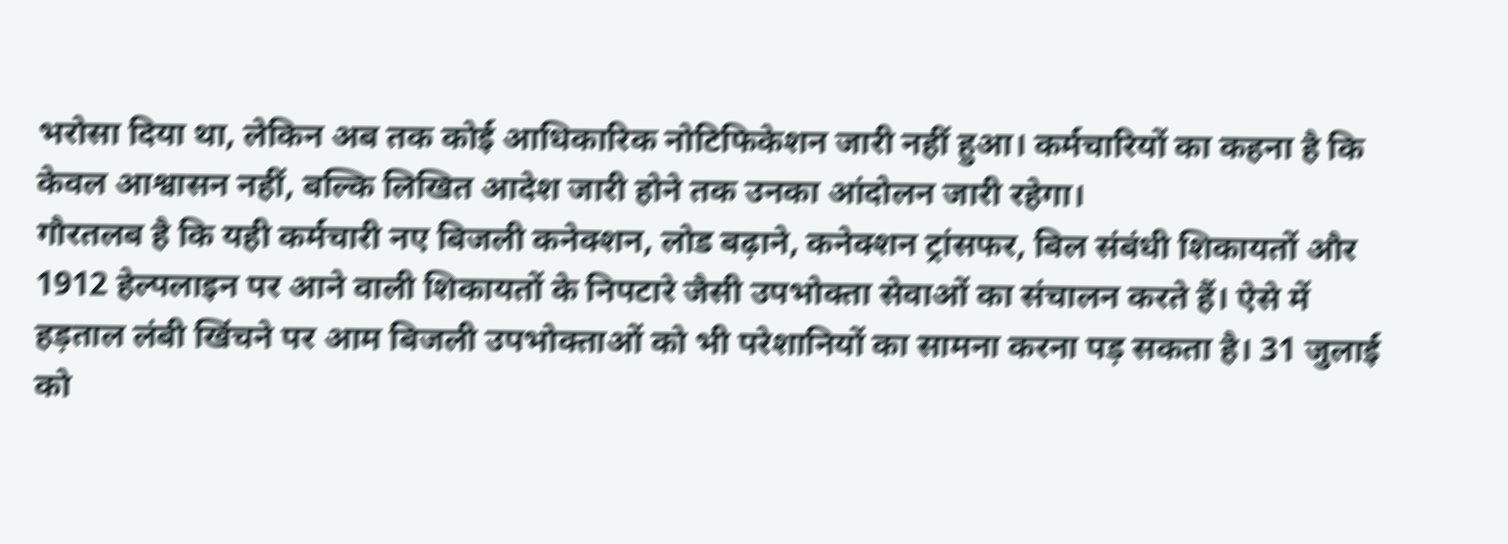भरोसा दिया था, लेकिन अब तक कोई आधिकारिक नोटिफिकेशन जारी नहीं हुआ। कर्मचारियों का कहना है कि केवल आश्वासन नहीं, बल्कि लिखित आदेश जारी होने तक उनका आंदोलन जारी रहेगा।
गौरतलब है कि यही कर्मचारी नए बिजली कनेक्शन, लोड बढ़ाने, कनेक्शन ट्रांसफर, बिल संबंधी शिकायतों और 1912 हेल्पलाइन पर आने वाली शिकायतों के निपटारे जैसी उपभोक्ता सेवाओं का संचालन करते हैं। ऐसे में हड़ताल लंबी खिंचने पर आम बिजली उपभोक्ताओं को भी परेशानियों का सामना करना पड़ सकता है। 31 जुलाई को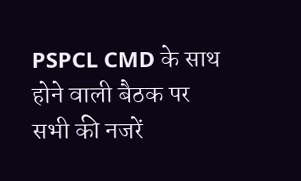PSPCL CMD के साथ होने वाली बैठक पर सभी की नजरें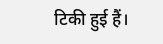टिकी हुई हैं।